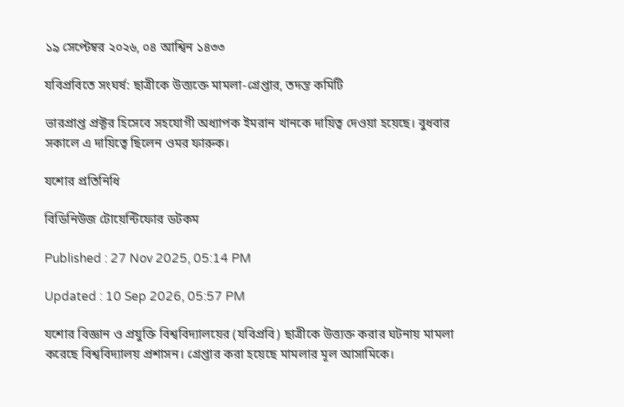১৯ সেপ্টেম্বর ২০২৬, ০৪ আশ্বিন ১৪৩৩

যবিপ্রবিতে সংঘর্ষ: ছাত্রীকে উত্ত্যক্তে মামলা-গ্রেপ্তার, তদন্ত কমিটি

ভারপ্রাপ্ত প্রক্টর হিসেবে সহযোগী অধ্যাপক ইমরান খানকে দায়িত্ব দেওয়া হয়েছে। বুধবার সকালে এ দায়িত্বে ছিলেন ওমর ফারুক।

যশোর প্রতিনিধি

বিডিনিউজ টোয়েন্টিফোর ডটকম

Published : 27 Nov 2025, 05:14 PM

Updated : 10 Sep 2026, 05:57 PM

যশোর বিজ্ঞান ও প্রযুক্তি বিশ্ববিদ্যালয়ের (যবিপ্রবি) ছাত্রীকে উত্ত্যক্ত করার ঘটনায় মামলা করেছে বিশ্ববিদ্যালয় প্রশাসন। গ্রেপ্তার করা হয়েছে মামলার মূল আসামিকে।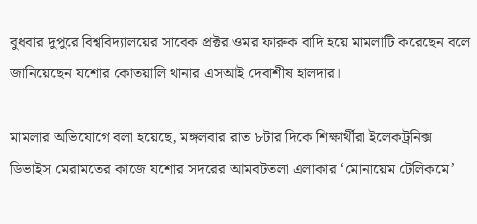বুধবার দুপুরে বিশ্ববিদ্যালয়ের সাবেক প্রক্টর ওমর ফারুক বাদি হয়ে মামলাটি করেছেন বলে জানিয়েছেন যশোর কোতয়ালি থানার এসআই দেবাশীষ হালদার।

মামলার অভিযোগে বলা হয়েছে, মঙ্গলবার রাত ৮টার দিকে শিক্ষার্থীরা ইলেকট্রনিক্স ডিভাইস মেরামতের কাজে যশোর সদরের আমবটতলা এলাকার ‘মোনায়েম টেলিকমে’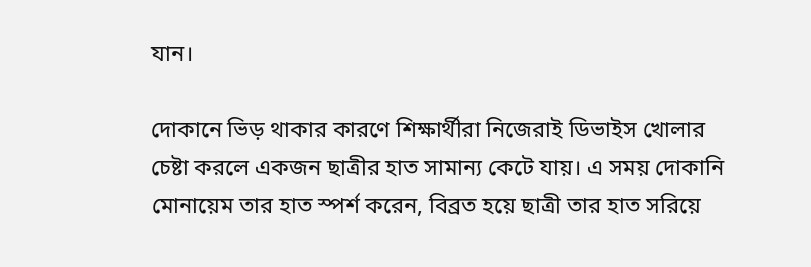যান।

দোকানে ভিড় থাকার কারণে শিক্ষার্থীরা নিজেরাই ডিভাইস খোলার চেষ্টা করলে একজন ছাত্রীর হাত সামান্য কেটে যায়। এ সময় দোকানি মোনায়েম তার হাত স্পর্শ করেন, বিব্রত হয়ে ছাত্রী তার হাত সরিয়ে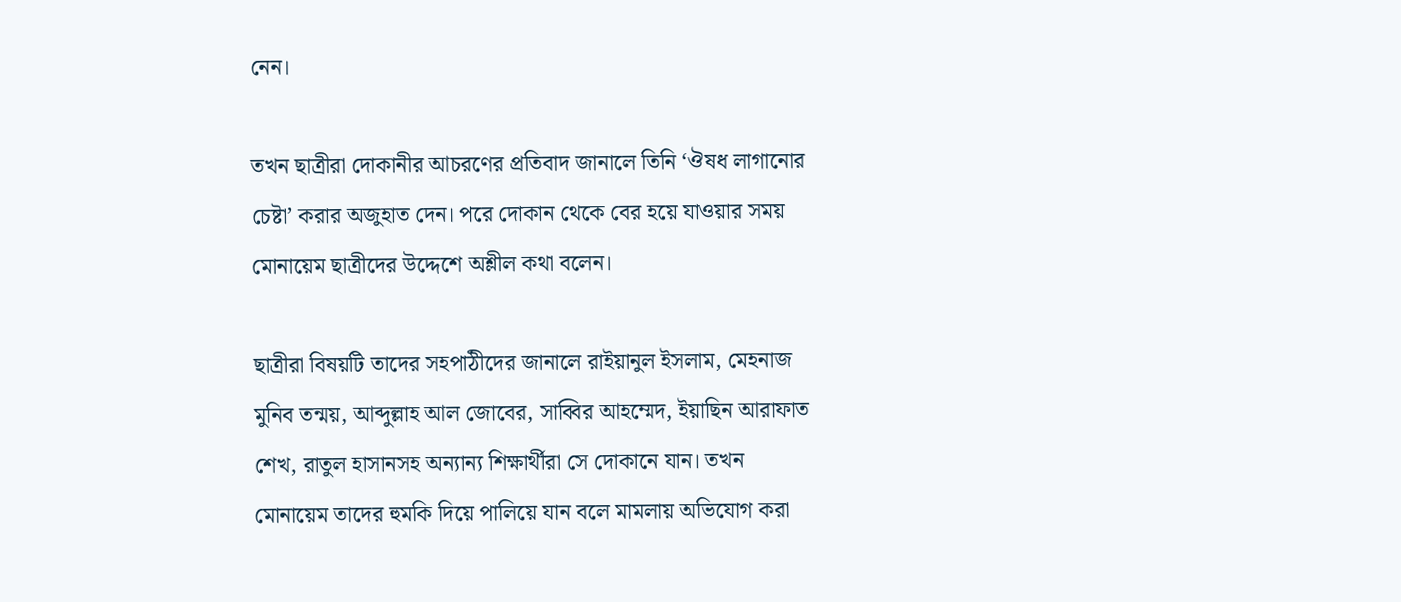নেন।

তখন ছাত্রীরা দোকানীর আচরণের প্রতিবাদ জানালে তিনি ‘ঔষধ লাগানোর চেষ্টা’ করার অজুহাত দেন। পরে দোকান থেকে বের হয়ে যাওয়ার সময় মোনায়েম ছাত্রীদের উদ্দেশে অশ্লীল কথা বলেন।

ছাত্রীরা বিষয়টি তাদের সহপাঠীদের জানালে রাইয়ানুল ইসলাম, মেহনাজ মুনিব তন্ময়, আব্দুল্লাহ আল জোবের, সাব্বির আহম্মেদ, ইয়াছিন আরাফাত শেখ, রাতুল হাসানসহ অন্যান্য শিক্ষার্থীরা সে দোকানে যান। তখন মোনায়েম তাদের হুমকি দিয়ে পালিয়ে যান বলে মামলায় অভিযোগ করা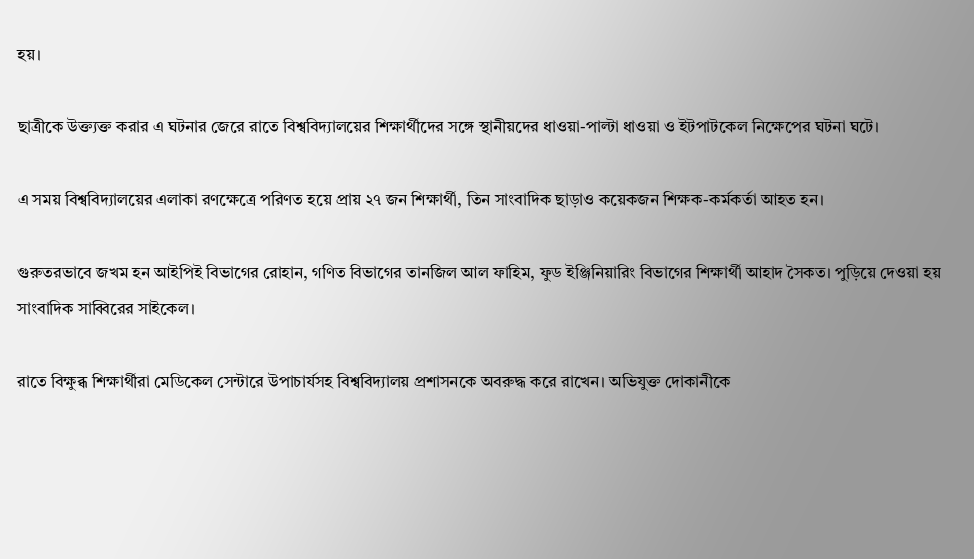হয়।

ছাত্রীকে উক্ত্যক্ত করার এ ঘটনার জেরে রাতে বিশ্ববিদ্যালয়ের শিক্ষার্থীদের সঙ্গে স্থানীয়দের ধাওয়া-পাল্টা ধাওয়া ও ইটপাটকেল নিক্ষেপের ঘটনা ঘটে।

এ সময় বিশ্ববিদ্যালয়ের এলাকা রণক্ষেত্রে পরিণত হয়ে প্রায় ২৭ জন শিক্ষার্থী, তিন সাংবাদিক ছাড়াও কয়েকজন শিক্ষক-কর্মকর্তা আহত হন।

গুরুতরভাবে জখম হন আইপিই বিভাগের রোহান, গণিত বিভাগের তানজিল আল ফাহিম, ফুড ইঞ্জিনিয়ারিং বিভাগের শিক্ষার্থী আহাদ সৈকত। পুড়িয়ে দেওয়া হয় সাংবাদিক সাব্বিরের সাইকেল।

রাতে বিক্ষুব্ধ শিক্ষার্থীরা মেডিকেল সেন্টারে উপাচার্যসহ বিশ্ববিদ্যালয় প্রশাসনকে অবরুদ্ধ করে রাখেন। অভিযুক্ত দোকানীকে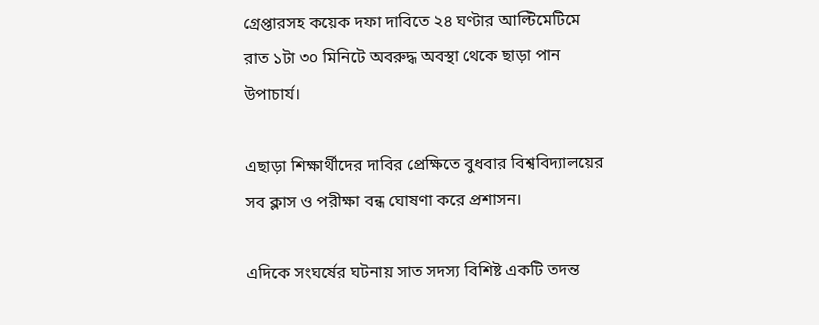গ্রেপ্তারসহ কয়েক দফা দাবিতে ২৪ ঘণ্টার আল্টিমেটিমে রাত ১টা ৩০ মিনিটে অবরুদ্ধ অবস্থা থেকে ছাড়া পান উপাচার্য।

এছাড়া শিক্ষার্থীদের দাবির প্রেক্ষিতে বুধবার বিশ্ববিদ্যালয়ের সব ক্লাস ও পরীক্ষা বন্ধ ঘোষণা করে প্রশাসন।

এদিকে সংঘর্ষের ঘটনায় সাত সদস্য বিশিষ্ট একটি তদন্ত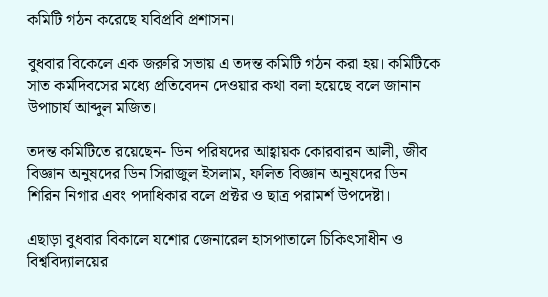কমিটি গঠন করেছে যবিপ্রবি প্রশাসন।

বুধবার বিকেলে এক জরুরি সভায় এ তদন্ত কমিটি গঠন করা হয়। কমিটিকে সাত কর্মদিবসের মধ্যে প্রতিবেদন দেওয়ার কথা বলা হয়েছে বলে জানান উপাচার্য আব্দুল মজিত।

তদন্ত কমিটিতে রয়েছেন- ডিন পরিষদের আহ্বায়ক কোরবারন আলী, জীব বিজ্ঞান অনুষদের ডিন সিরাজুল ইসলাম, ফলিত বিজ্ঞান অনুষদের ডিন শিরিন নিগার এবং পদাধিকার বলে প্রক্টর ও ছাত্র পরামর্শ উপদেষ্টা।

এছাড়া বুধবার বিকালে যশোর জেনারেল হাসপাতালে চিকিৎসাধীন ও বিশ্ববিদ্যালয়ের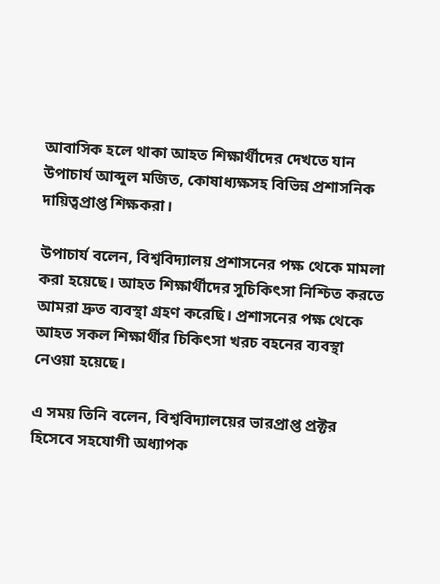আবাসিক হলে থাকা আহত শিক্ষার্থীদের দেখতে যান উপাচার্য আব্দুল মজিত, কোষাধ্যক্ষসহ বিভিন্ন প্রশাসনিক দায়িত্বপ্রাপ্ত শিক্ষকরা।

উপাচার্য বলেন, বিশ্ববিদ্যালয় প্রশাসনের পক্ষ থেকে মামলা করা হয়েছে। আহত শিক্ষার্থীদের সুচিকিৎসা নিশ্চিত করতে আমরা দ্রুত ব্যবস্থা গ্রহণ করেছি। প্রশাসনের পক্ষ থেকে আহত সকল শিক্ষার্থীর চিকিৎসা খরচ বহনের ব্যবস্থা নেওয়া হয়েছে।

এ সময় তিনি বলেন, বিশ্ববিদ্যালয়ের ভারপ্রাপ্ত প্রক্টর হিসেবে সহযোগী অধ্যাপক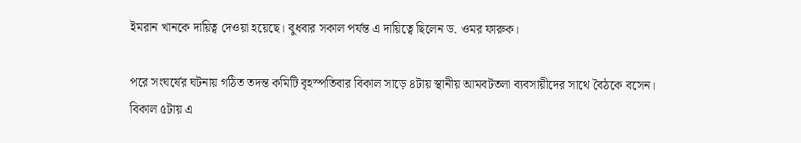ইমরান খানকে দায়িত্ব দেওয়া হয়েছে। বুধবার সকাল পর্যন্ত এ দায়িত্বে ছিলেন ড. ওমর ফারুক।

পরে সংঘর্ষের ঘটনায় গঠিত তদন্ত কমিটি বৃহস্পতিবার বিকাল সাড়ে ৪টায় স্থানীয় আমবটতলা ব্যবসায়ীদের সাথে বৈঠকে বসেন। বিকাল ৫টায় এ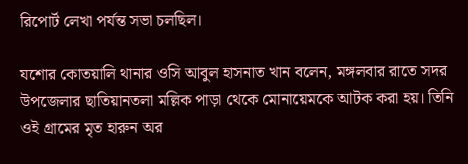রিপোর্ট লেখা পর্যন্ত সভা চলছিল।

যশোর কোতয়ালি থানার ওসি আবুল হাসনাত খান বলেন, মঙ্গলবার রাতে সদর উপজেলার ছাতিয়ানতলা মল্লিক পাড়া থেকে মোনায়েমকে আটক করা হয়। তিনি ওই গ্রামের মৃত হারুন অর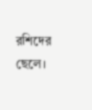রশিদের ছেলে।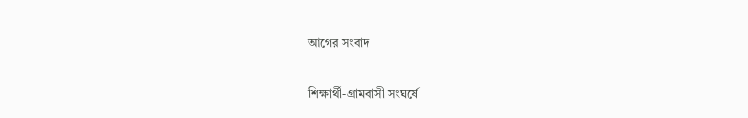আগের সংবাদ

শিক্ষার্থী-গ্রামবাসী সংঘর্ষে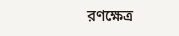রণক্ষেত্র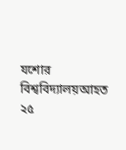যশোর বিশ্ববিদ্যালয়আহত ২৫